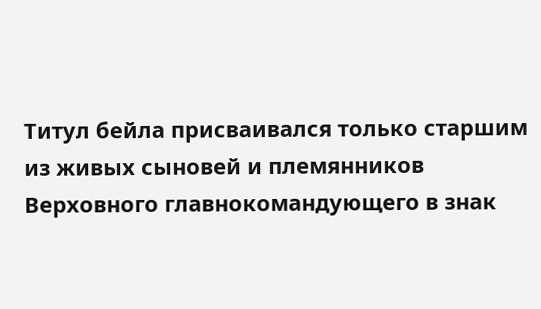Титул бейла присваивался только старшим из живых сыновей и племянников Верховного главнокомандующего в знак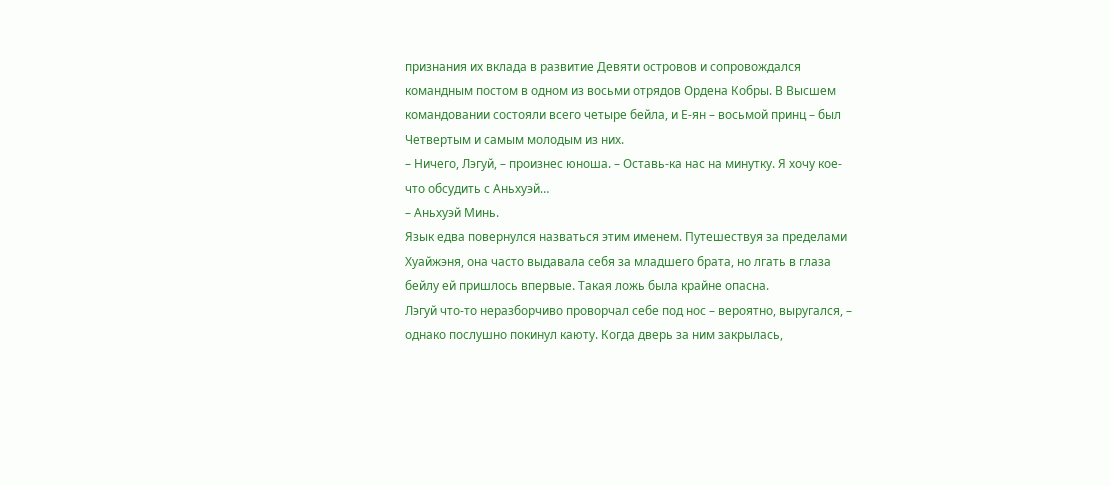признания их вклада в развитие Девяти островов и сопровождался командным постом в одном из восьми отрядов Ордена Кобры. В Высшем командовании состояли всего четыре бейла, и Е-ян – восьмой принц – был Четвертым и самым молодым из них.
– Ничего, Лэгуй, – произнес юноша. – Оставь-ка нас на минутку. Я хочу кое-что обсудить с Аньхуэй…
– Аньхуэй Минь.
Язык едва повернулся назваться этим именем. Путешествуя за пределами Хуайжэня, она часто выдавала себя за младшего брата, но лгать в глаза бейлу ей пришлось впервые. Такая ложь была крайне опасна.
Лэгуй что-то неразборчиво проворчал себе под нос – вероятно, выругался, – однако послушно покинул каюту. Когда дверь за ним закрылась,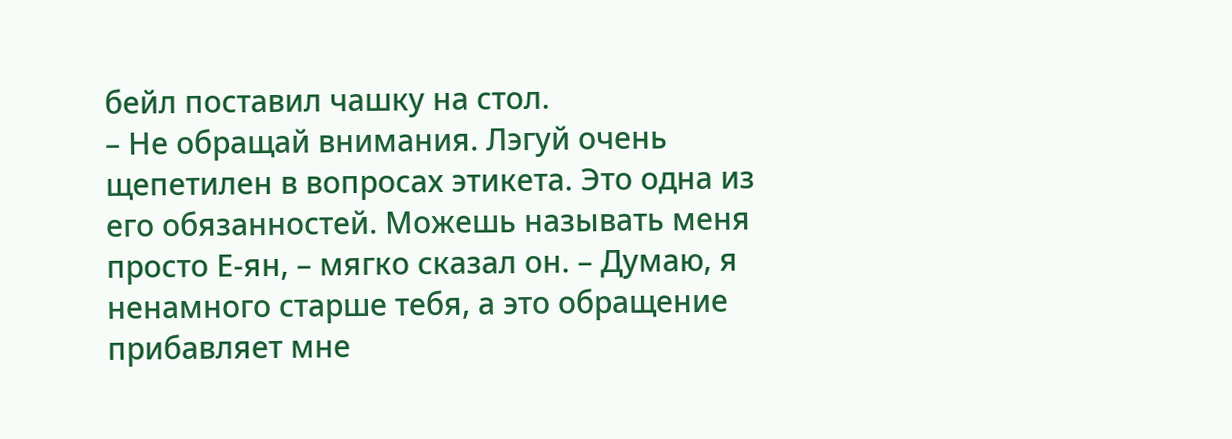бейл поставил чашку на стол.
– Не обращай внимания. Лэгуй очень щепетилен в вопросах этикета. Это одна из его обязанностей. Можешь называть меня просто Е-ян, – мягко сказал он. – Думаю, я ненамного старше тебя, а это обращение прибавляет мне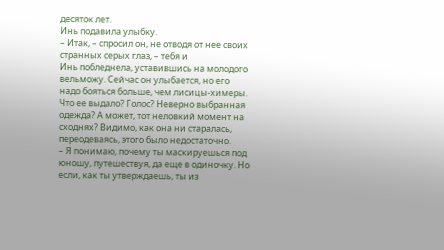десяток лет.
Инь подавила улыбку.
– Итак, – спросил он, не отводя от нее своих странных серых глаз, – тебя и
Инь побледнела, уставившись на молодого вельможу. Сейчас он улыбается, но его надо бояться больше, чем лисицы-химеры. Что ее выдало? Голос? Неверно выбранная одежда? А может, тот неловкий момент на сходнях? Видимо, как она ни старалась, переодеваясь, этого было недостаточно.
– Я понимаю, почему ты маскируешься под юношу, путешествуя, да еще в одиночку. Но если, как ты утверждаешь, ты из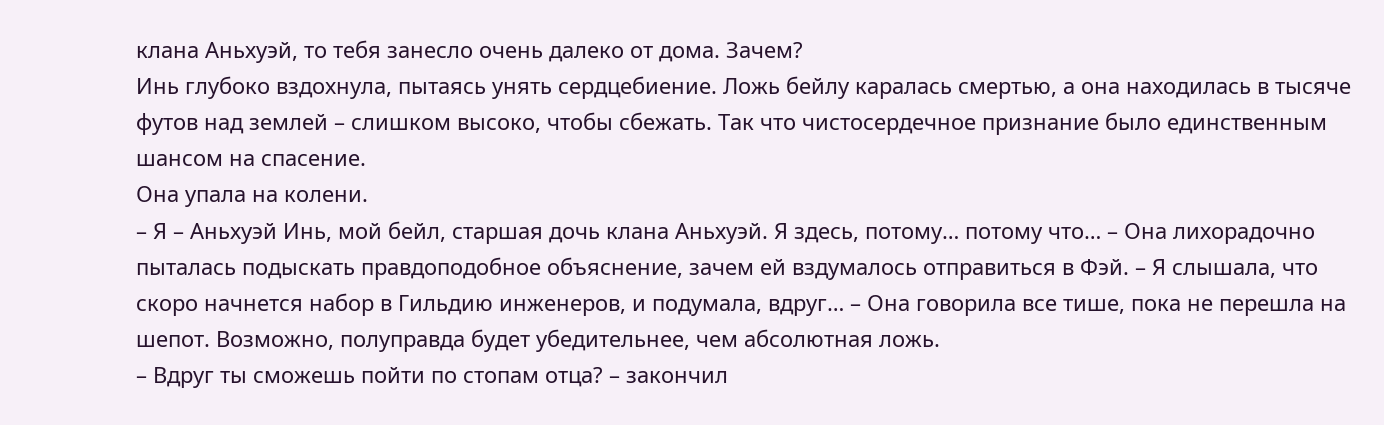клана Аньхуэй, то тебя занесло очень далеко от дома. Зачем?
Инь глубоко вздохнула, пытаясь унять сердцебиение. Ложь бейлу каралась смертью, а она находилась в тысяче футов над землей – слишком высоко, чтобы сбежать. Так что чистосердечное признание было единственным шансом на спасение.
Она упала на колени.
– Я – Аньхуэй Инь, мой бейл, старшая дочь клана Аньхуэй. Я здесь, потому… потому что… – Она лихорадочно пыталась подыскать правдоподобное объяснение, зачем ей вздумалось отправиться в Фэй. – Я слышала, что скоро начнется набор в Гильдию инженеров, и подумала, вдруг… – Она говорила все тише, пока не перешла на шепот. Возможно, полуправда будет убедительнее, чем абсолютная ложь.
– Вдруг ты сможешь пойти по стопам отца? – закончил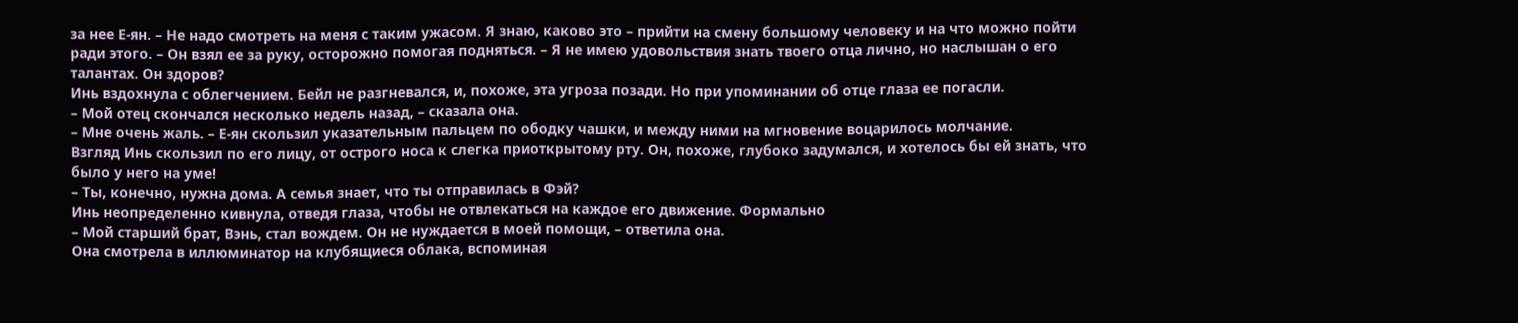за нее Е-ян. – Не надо смотреть на меня с таким ужасом. Я знаю, каково это – прийти на смену большому человеку и на что можно пойти ради этого. – Он взял ее за руку, осторожно помогая подняться. – Я не имею удовольствия знать твоего отца лично, но наслышан о его талантах. Он здоров?
Инь вздохнула с облегчением. Бейл не разгневался, и, похоже, эта угроза позади. Но при упоминании об отце глаза ее погасли.
– Мой отец скончался несколько недель назад, – сказала она.
– Мне очень жаль. – Е-ян скользил указательным пальцем по ободку чашки, и между ними на мгновение воцарилось молчание.
Взгляд Инь скользил по его лицу, от острого носа к слегка приоткрытому рту. Он, похоже, глубоко задумался, и хотелось бы ей знать, что было у него на уме!
– Ты, конечно, нужна дома. А семья знает, что ты отправилась в Фэй?
Инь неопределенно кивнула, отведя глаза, чтобы не отвлекаться на каждое его движение. Формально
– Мой старший брат, Вэнь, стал вождем. Он не нуждается в моей помощи, – ответила она.
Она смотрела в иллюминатор на клубящиеся облака, вспоминая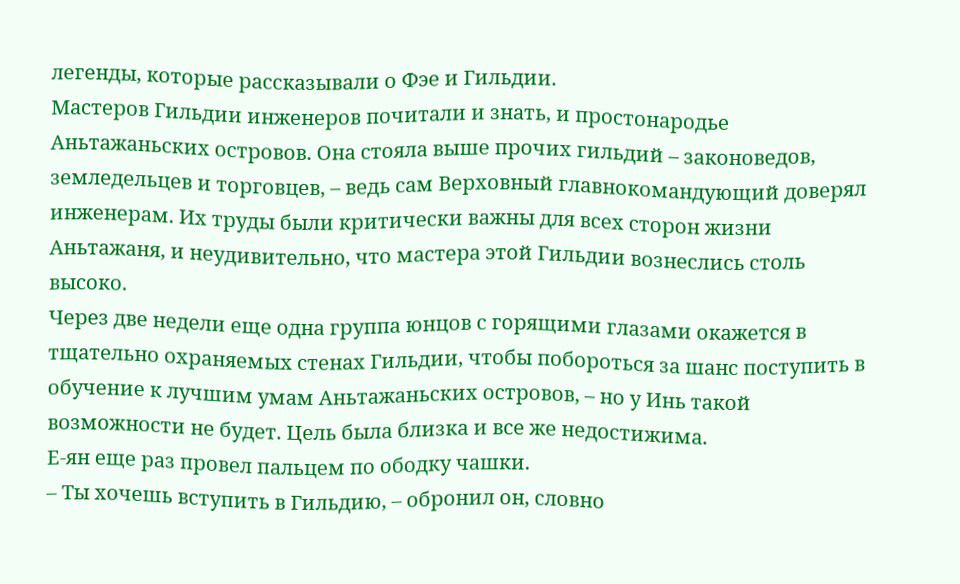легенды, которые рассказывали о Фэе и Гильдии.
Мастеров Гильдии инженеров почитали и знать, и простонародье Аньтажаньских островов. Она стояла выше прочих гильдий – законоведов, земледельцев и торговцев, – ведь сам Верховный главнокомандующий доверял инженерам. Их труды были критически важны для всех сторон жизни Аньтажаня, и неудивительно, что мастера этой Гильдии вознеслись столь высоко.
Через две недели еще одна группа юнцов с горящими глазами окажется в тщательно охраняемых стенах Гильдии, чтобы побороться за шанс поступить в обучение к лучшим умам Аньтажаньских островов, – но у Инь такой возможности не будет. Цель была близка и все же недостижима.
Е-ян еще раз провел пальцем по ободку чашки.
– Ты хочешь вступить в Гильдию, – обронил он, словно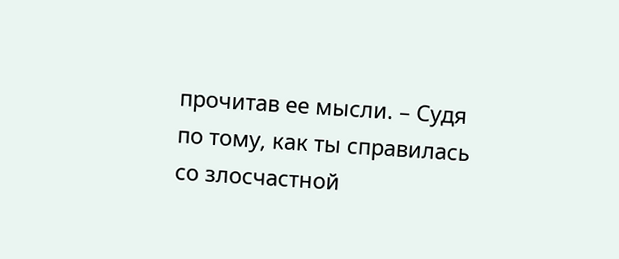прочитав ее мысли. – Судя по тому, как ты справилась со злосчастной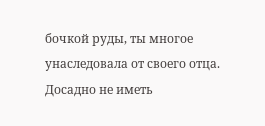бочкой руды, ты многое унаследовала от своего отца. Досадно не иметь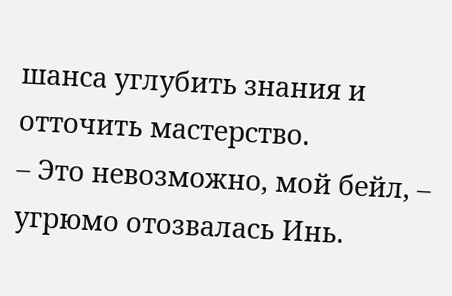шанса углубить знания и отточить мастерство.
– Это невозможно, мой бейл, – угрюмо отозвалась Инь.